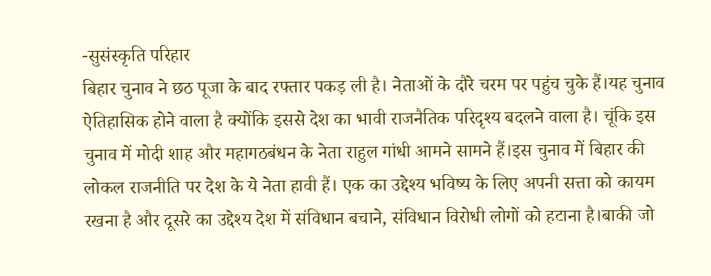-सुसंस्कृति परिहार
बिहार चुनाव ने छठ पूजा के बाद रफ्तार पकड़ ली है। नेताओं के दौरे चरम पर पहुंच चुके हैं।यह चुनाव ऐतिहासिक होने वाला है क्योंकि इससे देश का भावी राजनैतिक परिदृश्य बदलने वाला है। चूंकि इस चुनाव में मोदी शाह और महागठबंधन के नेता राहुल गांधी आमने सामने हैं।इस चुनाव में बिहार की लोकल राजनीति पर देश के ये नेता हावी हैं। एक का उद्देश्य भविष्य के लिए अपनी सत्ता को कायम रखना है और दूसरे का उद्देश्य देश में संविधान बचाने, संविधान विरोधी लोगों को हटाना है।बाकी जो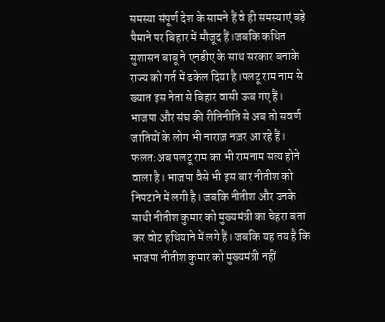समस्या संपूर्ण देश के सामने हैं वे ही समस्याएं बड़े पैमाने पर बिहार में मौजूद हैं।जबकि कथित सुशासन बाबू ने एनडीए के साथ सरकार बनाके राज्य को गर्त में ढकेल दिया है।पलटू राम नाम से ख्यात इस नेता से बिहार वासी ऊब गए हैं। भाजपा और संघ की रीतिनीति से अब तो सवर्ण जातियों के लोग भी नाराज़ नज़र आ रहे हैं। फलत:अब पलटू राम का भी रामनाम सत्य होने वाला है। भाजपा वैसे भी इस बार नीतीश को निपटाने में लगी है। जबकि नीतीश और उनके साथी नीतीश कुमार को मुख्यमंत्री का चेहरा बता कर वोट हथियाने में लगे हैं। जबकि यह तय है कि भाजपा नीतीश कुमार को मुख्यमंत्री नहीं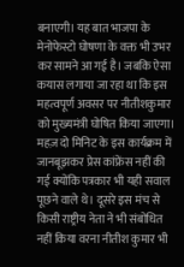बनाएगी। यह बात भाजपा के मेनोफेस्टो घोषणा के वक्त भी उभर कर सामने आ गई है। जबकि ऐसा कयास लगाया जा रहा था कि इस महत्वपूर्ण अवसर पर नीतीशकुमार को मुख्यमंत्री घोषित किया जाएगा। महज़ दो मिनिट के इस कार्यक्रम में जानबूझकर प्रेस कांफ्रेंस नहीं की गई क्योंकि पत्रकार भी यही सवाल पूछने वाले थे। दूसरे इस मंच से किसी राष्ट्रीय नेता ने भी संबोधित नहीं किया वरना नीतीश कुमार भी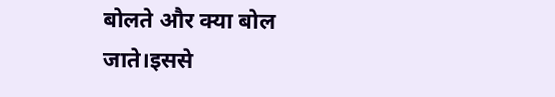बोलते और क्या बोल जाते।इससे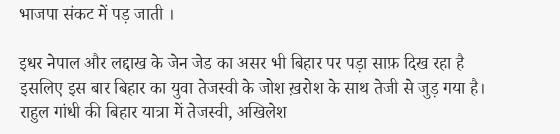भाजपा संकट में पड़ जाती ।

इधर नेपाल और लद्दाख के जेन जेड का असर भी बिहार पर पड़ा साफ़ दिख रहा है इसलिए इस बार बिहार का युवा तेजस्वी के जोश ख़रोश के साथ तेजी से जुड़ गया है। राहुल गांधी की बिहार यात्रा में तेजस्वी, अखिलेश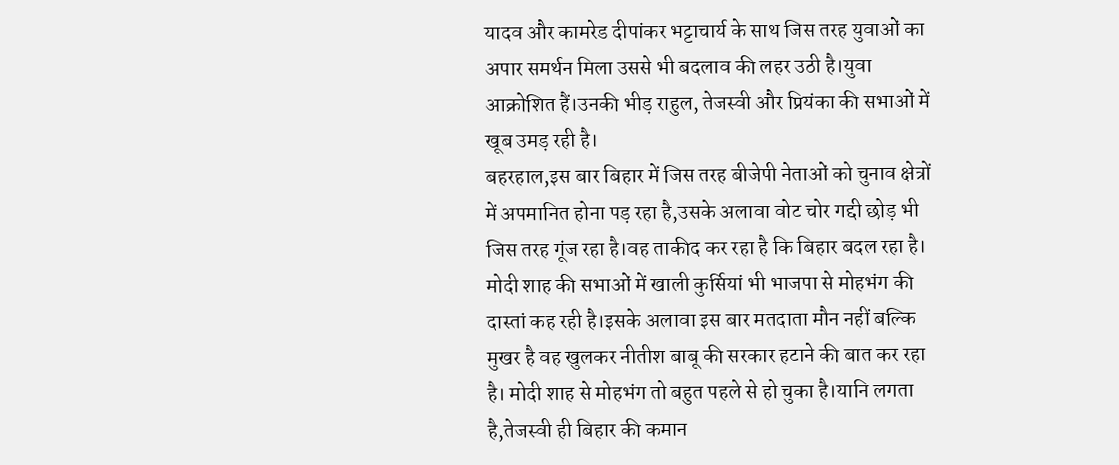यादव और कामरेड दीपांकर भट्टाचार्य के साथ जिस तरह युवाओं का अपार समर्थन मिला उससे भी बदलाव की लहर उठी है।युवा आक्रोशित हैं।उनकी भीड़ राहुल, तेजस्वी और प्रियंका की सभाओं में खूब उमड़ रही है।
बहरहाल,इस बार बिहार में जिस तरह बीजेपी नेताओं को चुनाव क्षेत्रों में अपमानित होना पड़ रहा है,उसके अलावा वोट चोर गद्दी छोड़ भी जिस तरह गूंज रहा है।वह ताकीद कर रहा है कि बिहार बदल रहा है। मोदी शाह की सभाओं में खाली कुर्सियां भी भाजपा से मोहभंग की दास्तां कह रही है।इसके अलावा इस बार मतदाता मौन नहीं बल्कि मुखर है वह खुलकर नीतीश बाबू की सरकार हटाने की बात कर रहा है। मोदी शाह से मोहभंग तो बहुत पहले से हो चुका है।यानि लगता है,तेजस्वी ही बिहार की कमान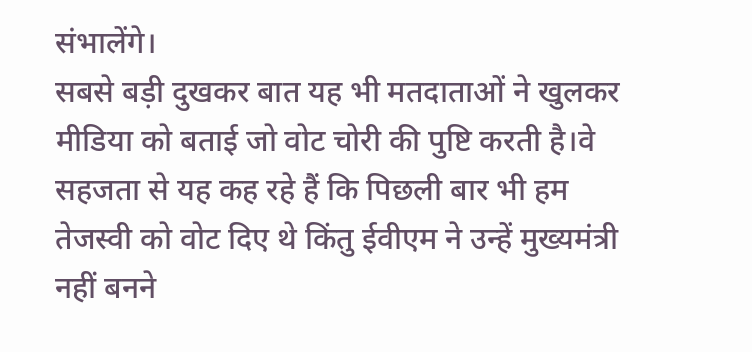संभालेंगे।
सबसे बड़ी दुखकर बात यह भी मतदाताओं ने खुलकर मीडिया को बताई जो वोट चोरी की पुष्टि करती है।वे सहजता से यह कह रहे हैं कि पिछली बार भी हम तेजस्वी को वोट दिए थे किंतु ईवीएम ने उन्हें मुख्यमंत्री नहीं बनने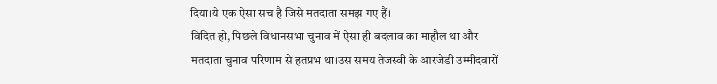दिया।ये एक ऐसा सच है जिसे मतदाता समझ गए हैं।
विदित हो, पिछले विधानसभा चुनाव में ऐसा ही बदलाव का माहौल था और मतदाता चुनाव परिणाम से हतप्रभ था।उस समय तेजस्वी के आरजेडी उम्मीदवारों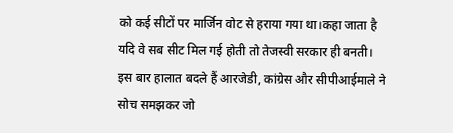को कई सीटों पर मार्जिन वोट से हराया गया था।कहा जाता है यदि वे सब सीट मिल गई होती तो तेजस्वी सरकार ही बनती।
इस बार हालात बदले हैं आरजेडी, कांग्रेस और सीपीआईमाले ने सोच समझकर जो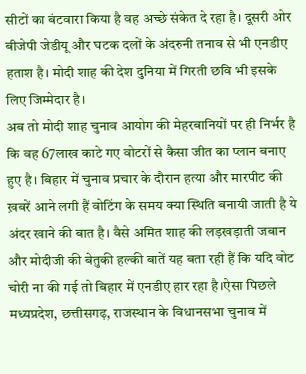सीटों का बंटवारा किया है वह अच्छे संकेत दे रहा है। दूसरी ओर बीजेपी जेडीयू और घटक दलों के अंदरुनी तनाव से भी एनडीए हताश है। मोदी शाह की देश दुनिया में गिरती छवि भी इसके लिए जिम्मेदार है।
अब तो मोदी शाह चुनाव आयोग की मेहरबानियों पर ही निर्भर है कि वह 67लाख काटे गए वोटरों से कैसा जीत का प्लान बनाए हुए है। बिहार में चुनाव प्रचार के दौरान हत्या और मारपीट की ख़बरें आने लगी हैं वोटिंग के समय क्या स्थिति बनायी जाती है ये अंदर खाने की बात है। वैसे अमित शाह की लड़खड़ाती जबान और मोदीजी की बेतुकी हल्की बातें यह बता रही हैं कि यदि वोट चोरी ना की गई तो बिहार में एनडीए हार रहा है।ऐसा पिछले मध्यप्रदेश, छत्तीसगढ़, राजस्थान के विधानसभा चुनाव में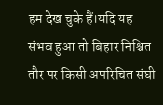हम देख चुके हैं।यदि यह संभव हुआ तो बिहार निश्चित तौर पर किसी अपरिचित संघी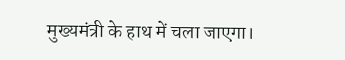मुख्यमंत्री के हाथ में चला जाएगा।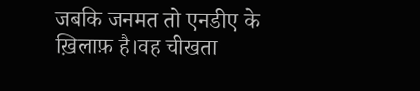जबकि जनमत तो एनडीए के ख़िलाफ़ है।वह चीखता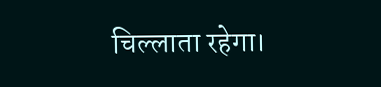चिल्लाता रहेगा।